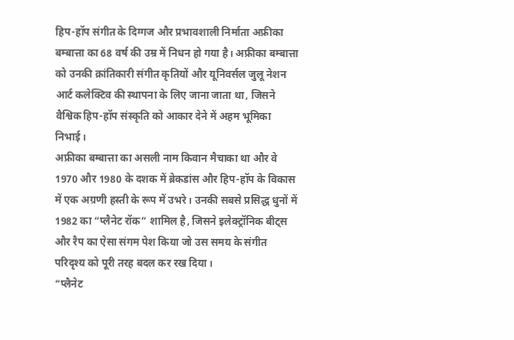हिप-हॉप संगीत के दिग्गज और प्रभावशाली निर्माता अफ्रीका बम्बात्ता का 68 वर्ष की उम्र में निधन हो गया है। अफ्रीका बम्बात्ता को उनकी क्रांतिकारी संगीत कृतियों और यूनिवर्सल जुलू नेशन आर्ट कलेक्टिव की स्थापना के लिए जाना जाता था, जिसने वैश्विक हिप-हॉप संस्कृति को आकार देने में अहम भूमिका निभाई।
अफ्रीका बम्बात्ता का असली नाम किवान मैचाका था और वे 1970 और 1980 के दशक में ब्रेकडांस और हिप-हॉप के विकास में एक अग्रणी हस्ती के रूप में उभरे। उनकी सबसे प्रसिद्ध धुनों में 1982 का “प्लैनेट रॉक” शामिल है, जिसने इलेक्ट्रॉनिक बीट्स और रैप का ऐसा संगम पेश किया जो उस समय के संगीत परिदृश्य को पूरी तरह बदल कर रख दिया।
“प्लैनेट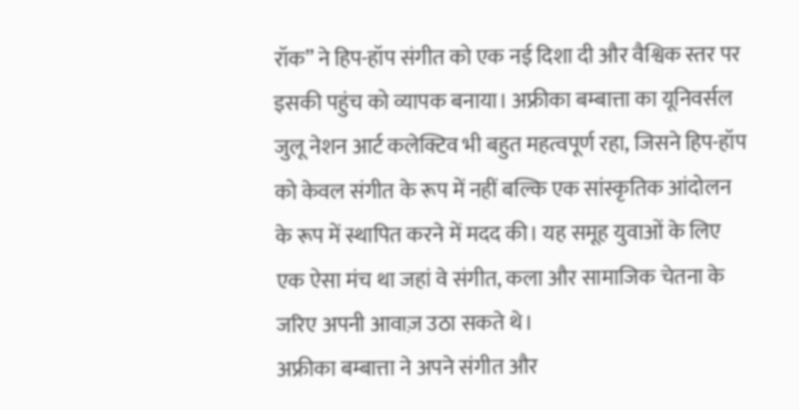रॉक” ने हिप-हॉप संगीत को एक नई दिशा दी और वैश्विक स्तर पर इसकी पहुंच को व्यापक बनाया। अफ्रीका बम्बात्ता का यूनिवर्सल जुलू नेशन आर्ट कलेक्टिव भी बहुत महत्वपूर्ण रहा, जिसने हिप-हॉप को केवल संगीत के रूप में नहीं बल्कि एक सांस्कृतिक आंदोलन के रूप में स्थापित करने में मदद की। यह समूह युवाओं के लिए एक ऐसा मंच था जहां वे संगीत, कला और सामाजिक चेतना के जरिए अपनी आवाज़ उठा सकते थे।
अफ्रीका बम्बात्ता ने अपने संगीत और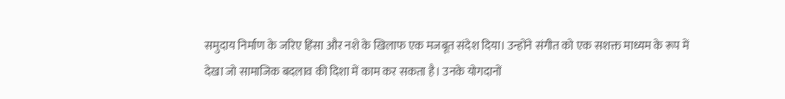समुदाय निर्माण के जरिए हिंसा और नशे के खिलाफ एक मजबूत संदेश दिया। उन्होंने संगीत को एक सशक्त माध्यम के रूप में देखा जो सामाजिक बदलाव की दिशा में काम कर सकता है। उनके योगदानों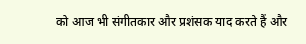को आज भी संगीतकार और प्रशंसक याद करते हैं और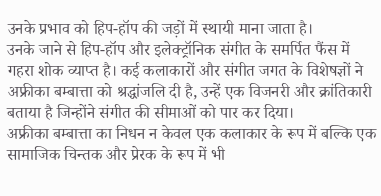उनके प्रभाव को हिप-हॉप की जड़ों में स्थायी माना जाता है।
उनके जाने से हिप-हॉप और इलेक्ट्रॉनिक संगीत के समर्पित फैंस में गहरा शोक व्याप्त है। कई कलाकारों और संगीत जगत के विशेषज्ञों ने अफ्रीका बम्बात्ता को श्रद्धांजलि दी है, उन्हें एक विजनरी और क्रांतिकारी बताया है जिन्होंने संगीत की सीमाओं को पार कर दिया।
अफ्रीका बम्बात्ता का निधन न केवल एक कलाकार के रूप में बल्कि एक सामाजिक चिन्तक और प्रेरक के रूप में भी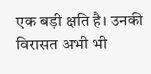एक बड़ी क्षति है। उनकी विरासत अभी भी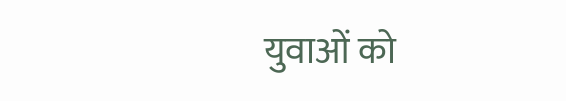युवाओं को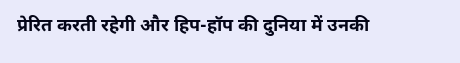प्रेरित करती रहेगी और हिप-हॉप की दुनिया में उनकी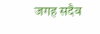जगह सदैव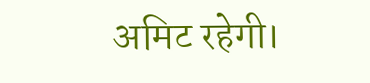अमिट रहेगी।